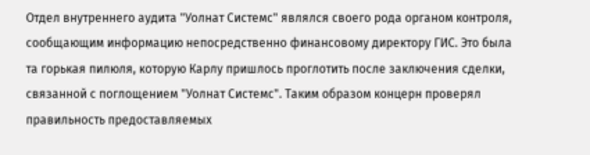Отдел внутреннего аудита "Уолнат Системс" являлся своего рода органом контроля, сообщающим информацию непосредственно финансовому директору ГИС. Это была та горькая пилюля, которую Карлу пришлось проглотить после заключения сделки, связанной с поглощением "Уолнат Системс". Таким образом концерн проверял правильность предоставляемых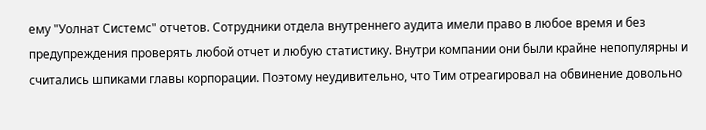ему "Уолнат Системс" отчетов. Сотрудники отдела внутреннего аудита имели право в любое время и без предупреждения проверять любой отчет и любую статистику. Внутри компании они были крайне непопулярны и считались шпиками главы корпорации. Поэтому неудивительно, что Тим отреагировал на обвинение довольно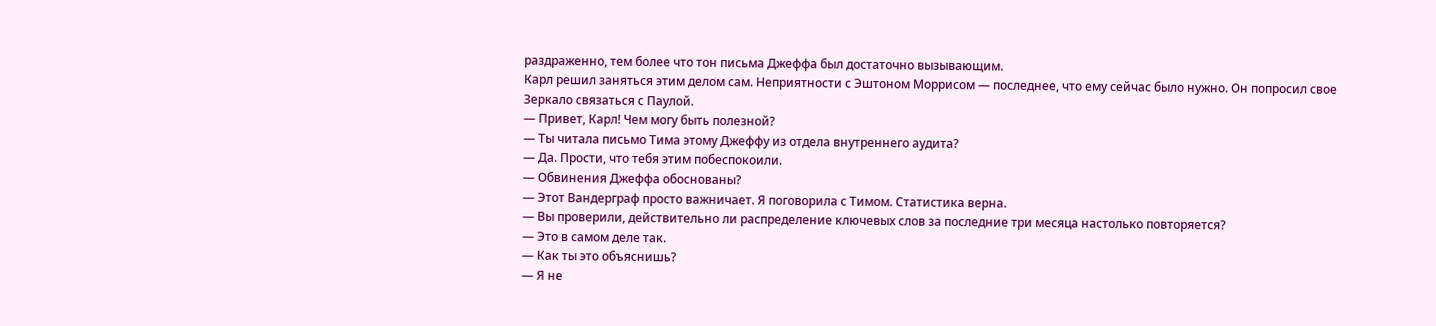раздраженно, тем более что тон письма Джеффа был достаточно вызывающим.
Карл решил заняться этим делом сам. Неприятности с Эштоном Моррисом — последнее, что ему сейчас было нужно. Он попросил свое Зеркало связаться с Паулой.
— Привет, Карл! Чем могу быть полезной?
— Ты читала письмо Тима этому Джеффу из отдела внутреннего аудита?
— Да. Прости, что тебя этим побеспокоили.
— Обвинения Джеффа обоснованы?
— Этот Вандерграф просто важничает. Я поговорила с Тимом. Статистика верна.
— Вы проверили, действительно ли распределение ключевых слов за последние три месяца настолько повторяется?
— Это в самом деле так.
— Как ты это объяснишь?
— Я не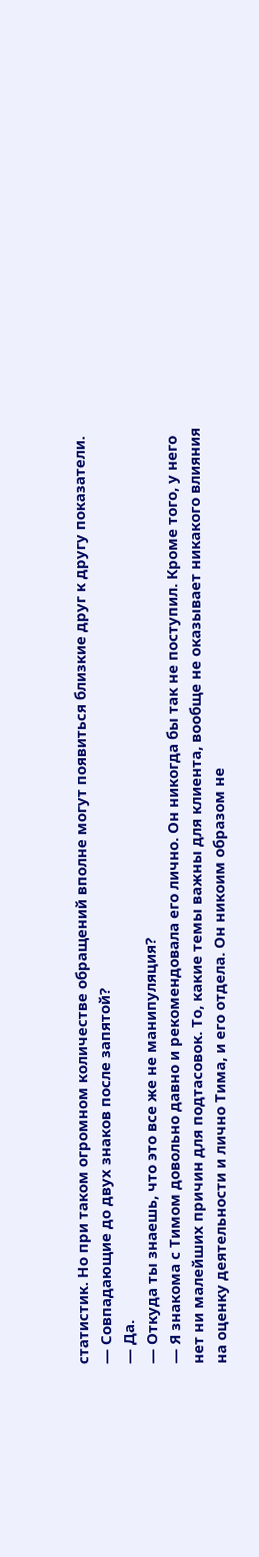статистик. Но при таком огромном количестве обращений вполне могут появиться близкие друг к другу показатели.
— Совпадающие до двух знаков после запятой?
— Да.
— Откуда ты знаешь, что это все же не манипуляция?
— Я знакома с Тимом довольно давно и рекомендовала его лично. Он никогда бы так не поступил. Кроме того, у него нет ни малейших причин для подтасовок. То, какие темы важны для клиента, вообще не оказывает никакого влияния на оценку деятельности и лично Тима, и его отдела. Он никоим образом не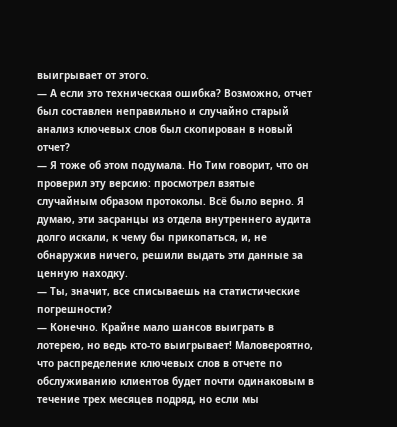выигрывает от этого.
— А если это техническая ошибка? Возможно, отчет был составлен неправильно и случайно старый анализ ключевых слов был скопирован в новый отчет?
— Я тоже об этом подумала. Но Тим говорит, что он проверил эту версию: просмотрел взятые случайным образом протоколы. Всё было верно. Я думаю, эти засранцы из отдела внутреннего аудита долго искали, к чему бы прикопаться, и, не обнаружив ничего, решили выдать эти данные за ценную находку.
— Ты, значит, все списываешь на статистические погрешности?
— Конечно. Крайне мало шансов выиграть в лотерею, но ведь кто-то выигрывает! Маловероятно, что распределение ключевых слов в отчете по обслуживанию клиентов будет почти одинаковым в течение трех месяцев подряд, но если мы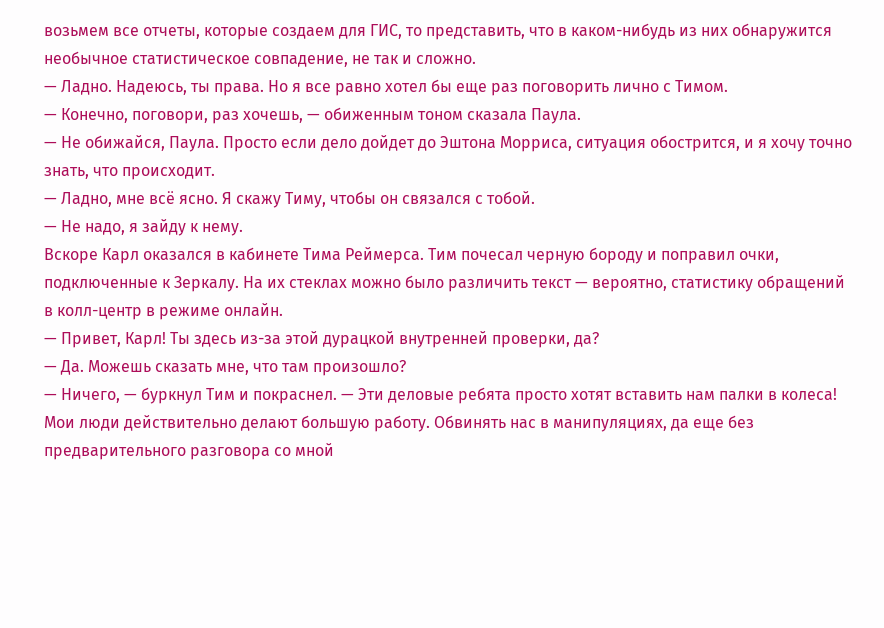возьмем все отчеты, которые создаем для ГИС, то представить, что в каком-нибудь из них обнаружится необычное статистическое совпадение, не так и сложно.
— Ладно. Надеюсь, ты права. Но я все равно хотел бы еще раз поговорить лично с Тимом.
— Конечно, поговори, раз хочешь, — обиженным тоном сказала Паула.
— Не обижайся, Паула. Просто если дело дойдет до Эштона Морриса, ситуация обострится, и я хочу точно знать, что происходит.
— Ладно, мне всё ясно. Я скажу Тиму, чтобы он связался с тобой.
— Не надо, я зайду к нему.
Вскоре Карл оказался в кабинете Тима Реймерса. Тим почесал черную бороду и поправил очки, подключенные к Зеркалу. На их стеклах можно было различить текст — вероятно, статистику обращений в колл-центр в режиме онлайн.
— Привет, Карл! Ты здесь из-за этой дурацкой внутренней проверки, да?
— Да. Можешь сказать мне, что там произошло?
— Ничего, — буркнул Тим и покраснел. — Эти деловые ребята просто хотят вставить нам палки в колеса! Мои люди действительно делают большую работу. Обвинять нас в манипуляциях, да еще без предварительного разговора со мной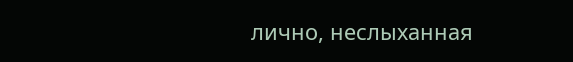лично, неслыханная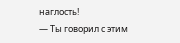наглость!
— Ты говорил с этим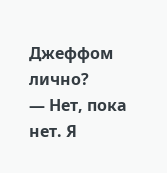Джеффом лично?
— Нет, пока нет. Я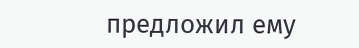предложил ему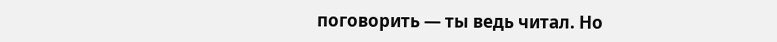поговорить — ты ведь читал. Но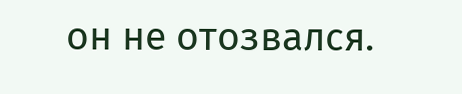он не отозвался.